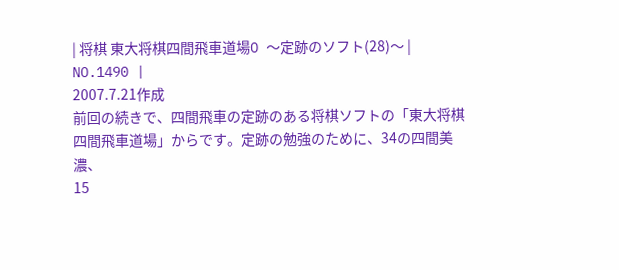| 将棋 東大将棋四間飛車道場O 〜定跡のソフト(28)〜 |
NO.1490 |
2007.7.21作成
前回の続きで、四間飛車の定跡のある将棋ソフトの「東大将棋 四間飛車道場」からです。定跡の勉強のために、34の四間美濃、
15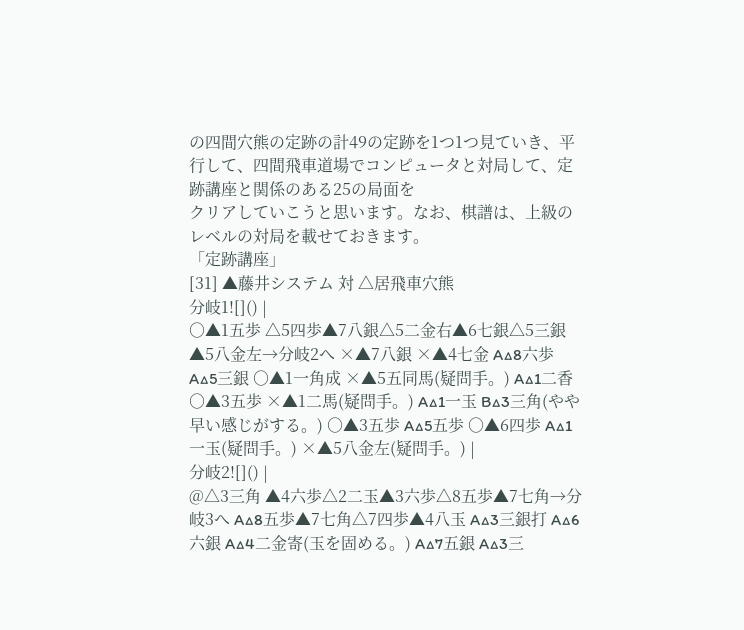の四間穴熊の定跡の計49の定跡を1つ1つ見ていき、平行して、四間飛車道場でコンピュータと対局して、定跡講座と関係のある25の局面を
クリアしていこうと思います。なお、棋譜は、上級のレベルの対局を載せておきます。
「定跡講座」
[31] ▲藤井システム 対 △居飛車穴熊
分岐1![]() |
○▲1五歩 △5四歩▲7八銀△5二金右▲6七銀△5三銀▲5八金左→分岐2へ ×▲7八銀 ×▲4七金 A△8六歩 A△5三銀 ○▲1一角成 ×▲5五同馬(疑問手。) A△1二香 ○▲3五歩 ×▲1二馬(疑問手。) A△1一玉 B△3三角(やや早い感じがする。) ○▲3五歩 A△5五歩 ○▲6四歩 A△1一玉(疑問手。) ×▲5八金左(疑問手。) |
分岐2![]() |
@△3三角 ▲4六歩△2二玉▲3六歩△8五歩▲7七角→分岐3へ A△8五歩▲7七角△7四歩▲4八玉 A△3三銀打 A△6六銀 A△4二金寄(玉を固める。) A△7五銀 A△3三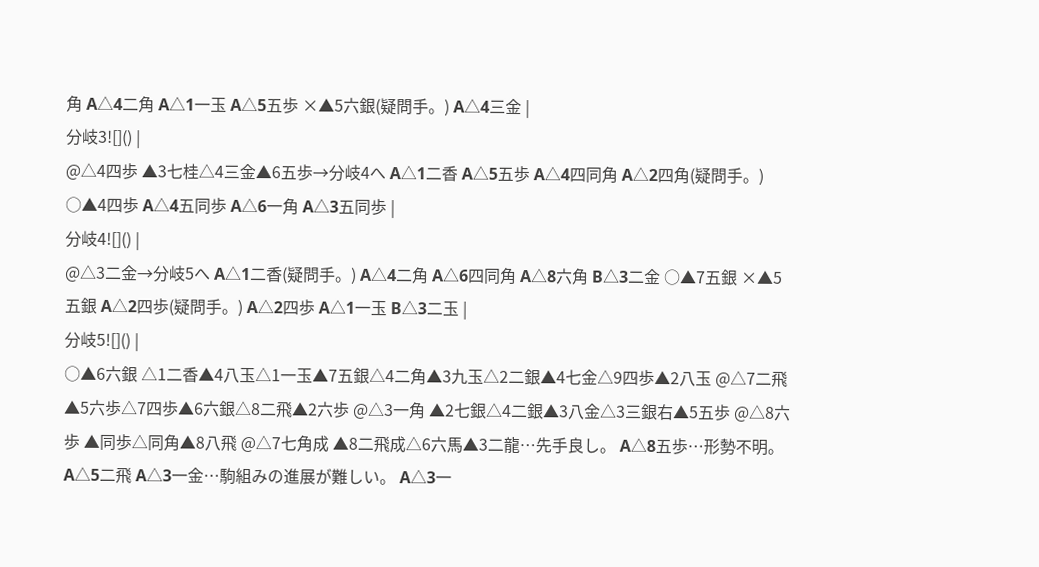角 A△4二角 A△1一玉 A△5五歩 ×▲5六銀(疑問手。) A△4三金 |
分岐3![]() |
@△4四歩 ▲3七桂△4三金▲6五歩→分岐4へ A△1二香 A△5五歩 A△4四同角 A△2四角(疑問手。) ○▲4四歩 A△4五同歩 A△6一角 A△3五同歩 |
分岐4![]() |
@△3二金→分岐5へ A△1二香(疑問手。) A△4二角 A△6四同角 A△8六角 B△3二金 ○▲7五銀 ×▲5五銀 A△2四歩(疑問手。) A△2四歩 A△1一玉 B△3二玉 |
分岐5![]() |
○▲6六銀 △1二香▲4八玉△1一玉▲7五銀△4二角▲3九玉△2二銀▲4七金△9四歩▲2八玉 @△7二飛 ▲5六歩△7四歩▲6六銀△8二飛▲2六歩 @△3一角 ▲2七銀△4二銀▲3八金△3三銀右▲5五歩 @△8六歩 ▲同歩△同角▲8八飛 @△7七角成 ▲8二飛成△6六馬▲3二龍…先手良し。 A△8五歩…形勢不明。 A△5二飛 A△3一金…駒組みの進展が難しい。 A△3一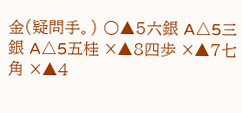金(疑問手。) ○▲5六銀 A△5三銀 A△5五桂 ×▲8四歩 ×▲7七角 ×▲4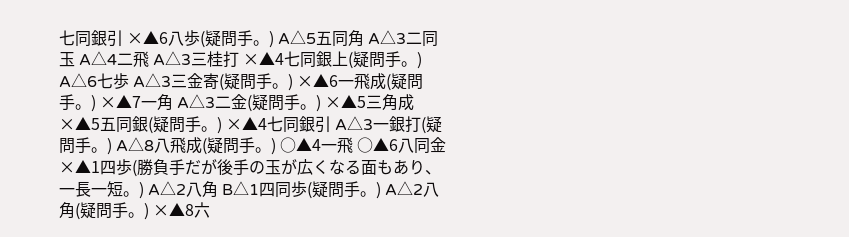七同銀引 ×▲6八歩(疑問手。) A△5五同角 A△3二同玉 A△4二飛 A△3三桂打 ×▲4七同銀上(疑問手。) A△6七歩 A△3三金寄(疑問手。) ×▲6一飛成(疑問手。) ×▲7一角 A△3二金(疑問手。) ×▲5三角成 ×▲5五同銀(疑問手。) ×▲4七同銀引 A△3一銀打(疑問手。) A△8八飛成(疑問手。) ○▲4一飛 ○▲6八同金 ×▲1四歩(勝負手だが後手の玉が広くなる面もあり、一長一短。) A△2八角 B△1四同歩(疑問手。) A△2八角(疑問手。) ×▲8六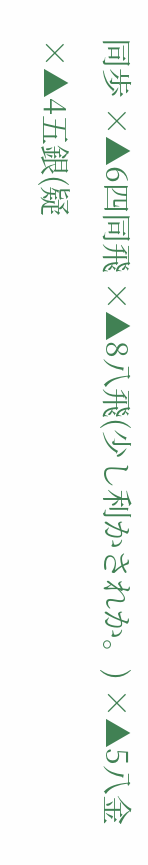同歩 ×▲6四同飛 ×▲8八飛(少し利かされか。) ×▲5八金 ×▲4五銀(疑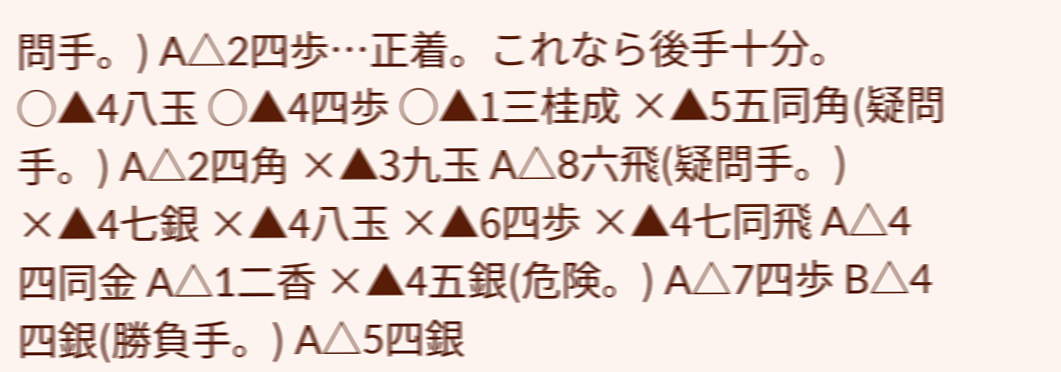問手。) A△2四歩…正着。これなら後手十分。 ○▲4八玉 ○▲4四歩 ○▲1三桂成 ×▲5五同角(疑問手。) A△2四角 ×▲3九玉 A△8六飛(疑問手。) ×▲4七銀 ×▲4八玉 ×▲6四歩 ×▲4七同飛 A△4四同金 A△1二香 ×▲4五銀(危険。) A△7四歩 B△4四銀(勝負手。) A△5四銀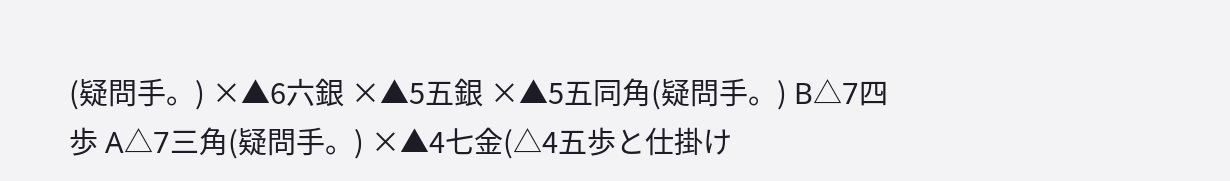(疑問手。) ×▲6六銀 ×▲5五銀 ×▲5五同角(疑問手。) B△7四歩 A△7三角(疑問手。) ×▲4七金(△4五歩と仕掛け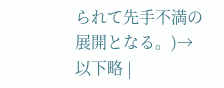られて先手不満の展開となる。)→以下略 |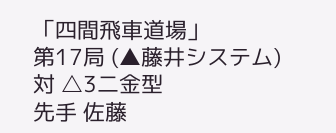「四間飛車道場」
第17局 (▲藤井システム) 対 △3二金型
先手 佐藤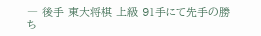― 後手 東大将棋 上級 91手にて先手の勝ち